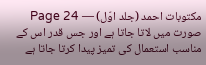مکتوبات احمد (جلد اوّل) — Page 24
صورت میں لاتا جاتا ہے اور جس قدر اس کے مناسب استعمال کی تمیز پیدا کرتا جاتا ہے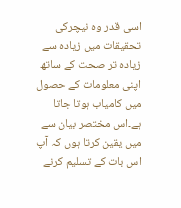اسی قدر وہ نیچرکی تحقیقات میں زیادہ سے زیادہ تر صحت کے ساتھ اپنی معلومات کے حصول میں کامیاب ہوتا جاتا ہے۔اس مختصر بیان سے میں یقین کرتا ہوں کہ آپ اس بات کے تسلیم کرنے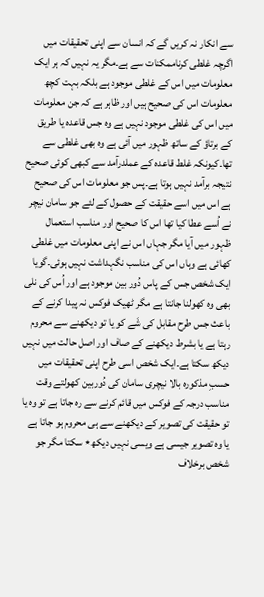سے انکار نہ کریں گے کہ انسان سے اپنی تحقیقات میں اگرچہ غلطی کرناممکنات سے ہے۔مگر یہ نہیں کہ ہر ایک معلومات میں اس کے غلطی موجود ہے بلکہ بہت کچھ معلومات اس کی صحیح ہیں اور ظاہر ہے کہ جن معلومات میں اس کی غلطی موجود نہیں ہے وہ جس قاعدہ یا طریق کے برتاؤ کے ساتھ ظہور میں آئی ہے وہ بھی غلطی سے تھا۔کیونکہ غلط قاعدہ کے عملدرآمد سے کبھی کوئی صحیح نتیجہ برآمد نہیں ہوتا ہے۔پس جو معلومات اس کی صحیح ہے اس میں اسے حقیقت کے حصول کے لئے جو سامان نیچر نے اُسے عطا کیا تھا اس کا صحیح اور مناسب استعمال ظہور میں آیا مگر جہاں اس نے اپنی معلومات میں غلطی کھائی ہے وہاں اس کی مناسب نگہداشت نہیں ہوئی۔گویا ایک شخص جس کے پاس دُور بین موجود ہے اور اُس کی نلی بھی وہ کھولنا جانتا ہے مگر ٹھیک فوکس نہ پیدا کرنے کے باعث جس طرح مقابل کی شَے کو یا تو دیکھنے سے محروم رہتا ہے یا بشرط دیکھنے کے صاف اور اصل حالت میں نہیں دیکھ سکتا ہے۔ایک شخص اسی طرح اپنی تحقیقات میں حسبِ مذکورہ بالا نیچری سامان کی دُوربین کھولتے وقت مناسب درجہ کے فوکس میں قائم کرنے سے رہ جاتا ہے تو وہ یا تو حقیقت کی تصویر کے دیکھنے سے ہی محروم ہو جاتا ہے یا وہ تصویر جیسی ہے ویسی نہیں دیکھ٭ سکتا مگر جو شخص برخلاف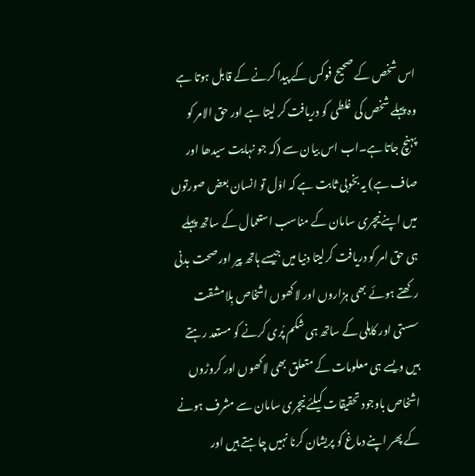اس شخص کے صحیح فوکس کے پیدا کرنے کے قابل ہوتا ہے وہ پہلے شخص کی غلطی کو دریافت کر لیتا ہے اور حق الامر کو پہنچ جاتا ہے۔اب اس بیان سے (کہ جو نہایت سیدھا اور صاف ہے) یہ بخوبی ثابت ہے کہ اوّل تو انسان بعض صورتوں میں اپنے نیچری سامان کے مناسب استعمال کے ساتھ پہلے ہی حق امر کو دریافت کرلیتا دنیا میں جیسے ہاتھ پیر اور صحت بدنی رکھتے ہوئے بھی ہزاروں اور لاکھوں اشخاص بِلامشقت سستی اور کاہلی کے ساتھ ہی شکم پُری کرنے کو مستعد رہتے ہیں ویسے ہی معلومات کے متعلق بھی لاکھوں اور کروڑوں اشخاص باوجود تحقیقات کیلئے نیچری سامان سے مشرف ہونے کے پھر اپنے دماغ کو پریشان کرنا نہیں چاہتے ہیں اور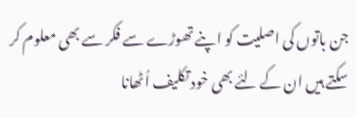جن باتوں کی اصلیت کو اپنے تھوڑے سے فکر سے بھی معلوم کر سکتے ہیں ان کے لئے بھی خود تکلیف اُٹھانا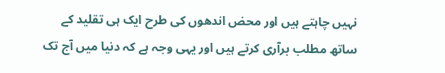نہیں چاہتے ہیں اور محض اندھوں کی طرح ایک ہی تقلید کے ساتھ مطلب برآری کرتے ہیں اور یہی وجہ ہے کہ دنیا میں آج تک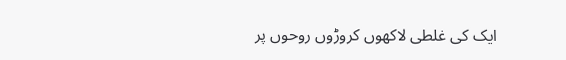ایک کی غلطی لاکھوں کروڑوں روحوں پر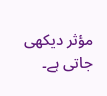مؤثر دیکھی جاتی ہے۔